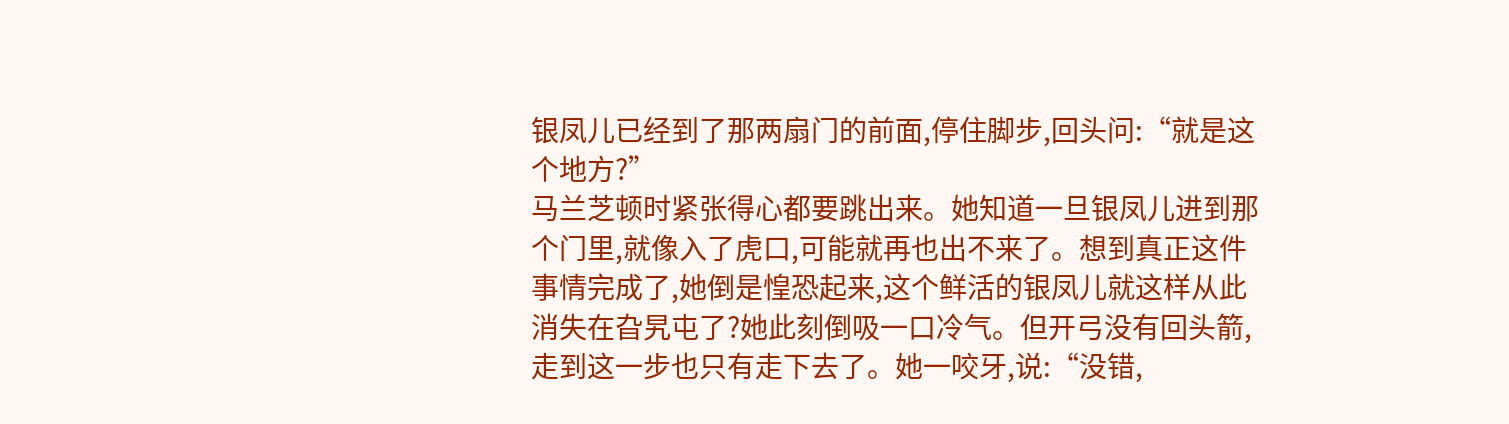银凤儿已经到了那两扇门的前面,停住脚步,回头问:“就是这个地方?”
马兰芝顿时紧张得心都要跳出来。她知道一旦银凤儿进到那个门里,就像入了虎口,可能就再也出不来了。想到真正这件事情完成了,她倒是惶恐起来,这个鲜活的银凤儿就这样从此消失在旮旯屯了?她此刻倒吸一口冷气。但开弓没有回头箭,走到这一步也只有走下去了。她一咬牙,说:“没错,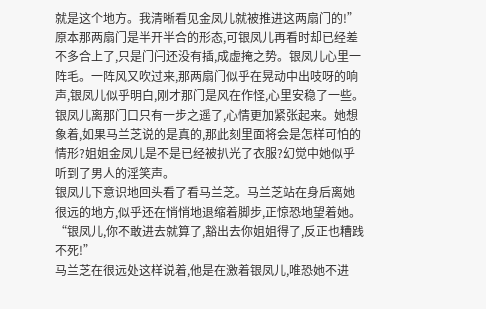就是这个地方。我清晰看见金凤儿就被推进这两扇门的!”
原本那两扇门是半开半合的形态,可银凤儿再看时却已经差不多合上了,只是门闩还没有插,成虚掩之势。银凤儿心里一阵毛。一阵风又吹过来,那两扇门似乎在晃动中出吱呀的响声,银凤儿似乎明白,刚才那门是风在作怪,心里安稳了一些。
银凤儿离那门口只有一步之遥了,心情更加紧张起来。她想象着,如果马兰芝说的是真的,那此刻里面将会是怎样可怕的情形?姐姐金凤儿是不是已经被扒光了衣服?幻觉中她似乎听到了男人的淫笑声。
银凤儿下意识地回头看了看马兰芝。马兰芝站在身后离她很远的地方,似乎还在悄悄地退缩着脚步,正惊恐地望着她。
“银凤儿,你不敢进去就算了,豁出去你姐姐得了,反正也糟践不死!”
马兰芝在很远处这样说着,他是在激着银凤儿,唯恐她不进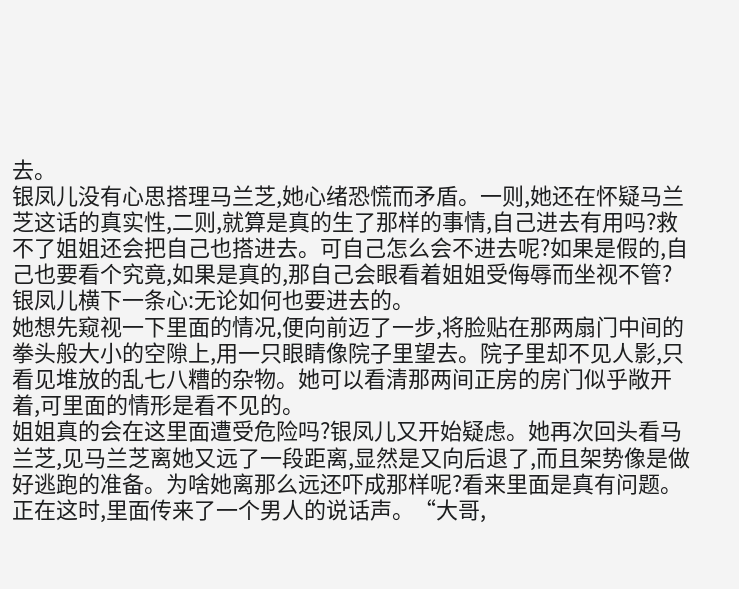去。
银凤儿没有心思搭理马兰芝,她心绪恐慌而矛盾。一则,她还在怀疑马兰芝这话的真实性,二则,就算是真的生了那样的事情,自己进去有用吗?救不了姐姐还会把自己也搭进去。可自己怎么会不进去呢?如果是假的,自己也要看个究竟,如果是真的,那自己会眼看着姐姐受侮辱而坐视不管?
银凤儿横下一条心:无论如何也要进去的。
她想先窥视一下里面的情况,便向前迈了一步,将脸贴在那两扇门中间的拳头般大小的空隙上,用一只眼睛像院子里望去。院子里却不见人影,只看见堆放的乱七八糟的杂物。她可以看清那两间正房的房门似乎敞开着,可里面的情形是看不见的。
姐姐真的会在这里面遭受危险吗?银凤儿又开始疑虑。她再次回头看马兰芝,见马兰芝离她又远了一段距离,显然是又向后退了,而且架势像是做好逃跑的准备。为啥她离那么远还吓成那样呢?看来里面是真有问题。
正在这时,里面传来了一个男人的说话声。“大哥,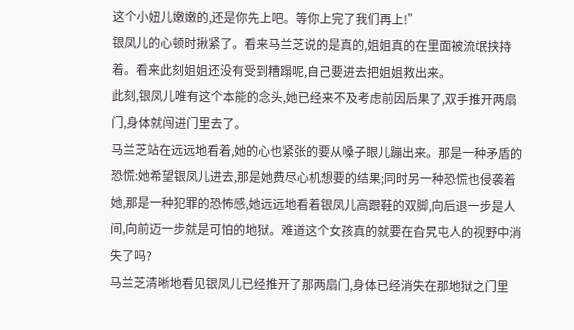这个小妞儿嫩嫩的,还是你先上吧。等你上完了我们再上!”
银凤儿的心顿时揪紧了。看来马兰芝说的是真的,姐姐真的在里面被流氓挟持着。看来此刻姐姐还没有受到糟蹋呢,自己要进去把姐姐救出来。
此刻,银凤儿唯有这个本能的念头,她已经来不及考虑前因后果了,双手推开两扇门,身体就闯进门里去了。
马兰芝站在远远地看着,她的心也紧张的要从嗓子眼儿蹦出来。那是一种矛盾的恐慌:她希望银凤儿进去,那是她费尽心机想要的结果;同时另一种恐慌也侵袭着她,那是一种犯罪的恐怖感,她远远地看着银凤儿高跟鞋的双脚,向后退一步是人间,向前迈一步就是可怕的地狱。难道这个女孩真的就要在旮旯屯人的视野中消失了吗?
马兰芝清晰地看见银凤儿已经推开了那两扇门,身体已经消失在那地狱之门里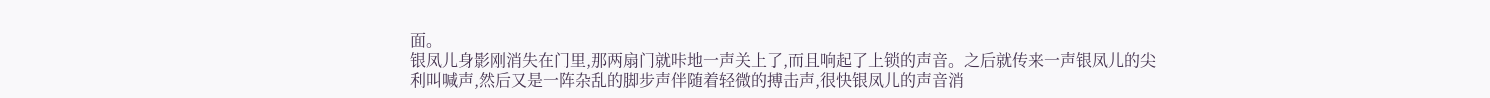面。
银凤儿身影刚消失在门里,那两扇门就咔地一声关上了,而且响起了上锁的声音。之后就传来一声银凤儿的尖利叫喊声,然后又是一阵杂乱的脚步声伴随着轻微的搏击声,很快银凤儿的声音消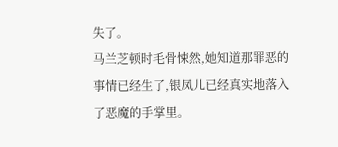失了。
马兰芝顿时毛骨悚然,她知道那罪恶的事情已经生了,银凤儿已经真实地落入了恶魔的手掌里。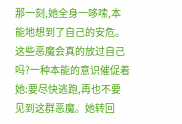那一刻,她全身一哆嗦,本能地想到了自己的安危。这些恶魔会真的放过自己吗?一种本能的意识催促着她:要尽快逃跑,再也不要见到这群恶魔。她转回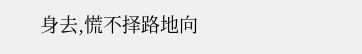身去,慌不择路地向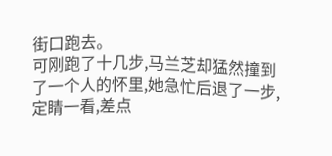街口跑去。
可刚跑了十几步,马兰芝却猛然撞到了一个人的怀里,她急忙后退了一步,定睛一看,差点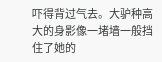吓得背过气去。大驴种高大的身影像一堵墙一般挡住了她的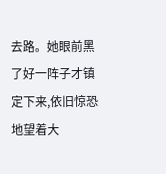去路。她眼前黑了好一阵子才镇定下来,依旧惊恐地望着大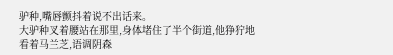驴种,嘴唇颤抖着说不出话来。
大驴种叉着腰站在那里,身体堵住了半个街道,他狰狞地看着马兰芝,语调阴森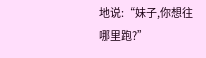地说:“妹子,你想往哪里跑?”